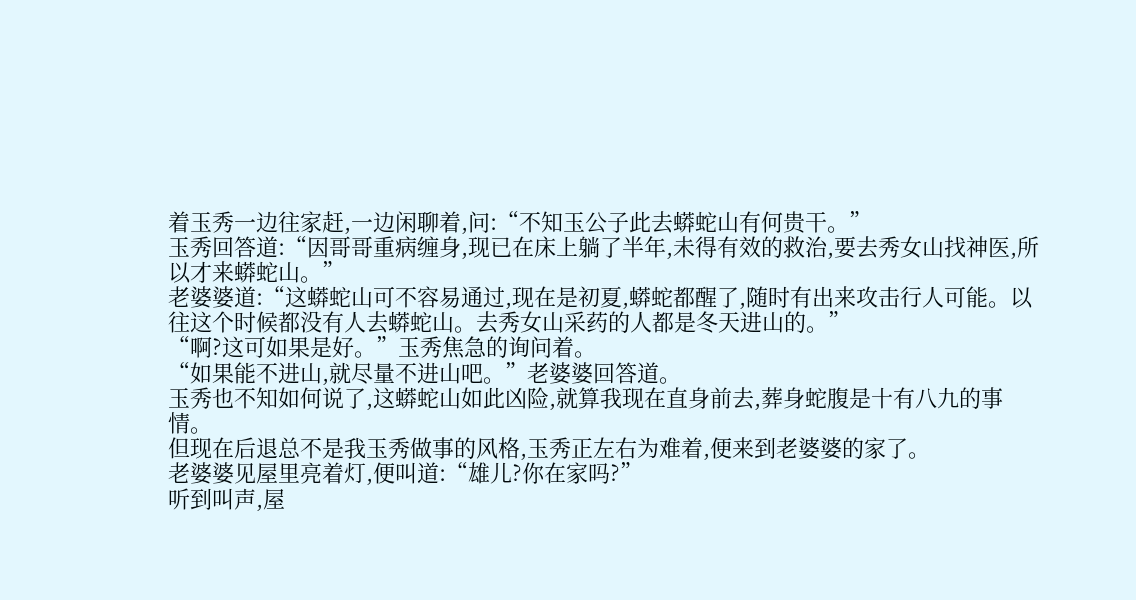着玉秀一边往家赶,一边闲聊着,问:“不知玉公子此去蟒蛇山有何贵干。”
玉秀回答道:“因哥哥重病缠身,现已在床上躺了半年,未得有效的救治,要去秀女山找神医,所以才来蟒蛇山。”
老婆婆道:“这蟒蛇山可不容易通过,现在是初夏,蟒蛇都醒了,随时有出来攻击行人可能。以往这个时候都没有人去蟒蛇山。去秀女山采药的人都是冬天进山的。”
“啊?这可如果是好。”玉秀焦急的询问着。
“如果能不进山,就尽量不进山吧。”老婆婆回答道。
玉秀也不知如何说了,这蟒蛇山如此凶险,就算我现在直身前去,葬身蛇腹是十有八九的事情。
但现在后退总不是我玉秀做事的风格,玉秀正左右为难着,便来到老婆婆的家了。
老婆婆见屋里亮着灯,便叫道:“雄儿?你在家吗?”
听到叫声,屋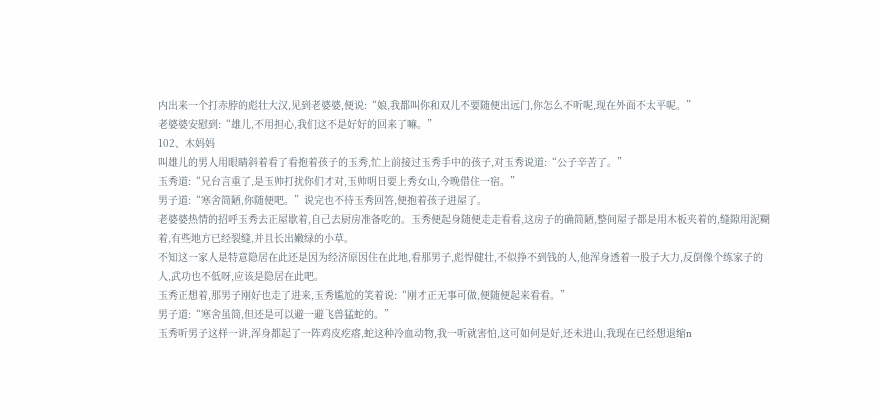内出来一个打赤脖的彪壮大汉,见到老婆婆,便说:“娘,我都叫你和双儿不要随便出远门,你怎么不听呢,现在外面不太平呢。”
老婆婆安慰到:“雄儿,不用担心,我们这不是好好的回来了嘛。”
102、木妈妈
叫雄儿的男人用眼睛斜着看了看抱着孩子的玉秀,忙上前接过玉秀手中的孩子,对玉秀说道:“公子辛苦了。”
玉秀道:“兄台言重了,是玉帅打扰你们才对,玉帅明日要上秀女山,今晚借住一宿。”
男子道:“寒舍简陋,你随便吧。”说完也不待玉秀回答,便抱着孩子进屋了。
老婆婆热情的招呼玉秀去正屋歇着,自己去厨房准备吃的。玉秀便起身随便走走看看,这房子的确简陋,整间屋子都是用木板夹着的,缝隙用泥糊着,有些地方已经裂缝,并且长出嫩绿的小草。
不知这一家人是特意隐居在此还是因为经济原因住在此地,看那男子,彪悍健壮,不似挣不到钱的人,他浑身透着一股子大力,反倒像个练家子的人,武功也不低呀,应该是隐居在此吧。
玉秀正想着,那男子刚好也走了进来,玉秀尴尬的笑着说:“刚才正无事可做,便随便起来看看。”
男子道:“寒舍虽简,但还是可以避一避飞兽猛蛇的。”
玉秀听男子这样一讲,浑身都起了一阵鸡皮疙瘩,蛇这种冷血动物,我一听就害怕,这可如何是好,还未进山,我现在已经想退缩n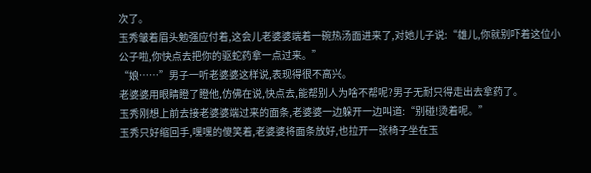次了。
玉秀皱着眉头勉强应付着,这会儿老婆婆端着一碗热汤面进来了,对她儿子说:“雄儿,你就别吓着这位小公子啦,你快点去把你的驱蛇药拿一点过来。”
“娘……”男子一听老婆婆这样说,表现得很不高兴。
老婆婆用眼睛瞪了瞪他,仿佛在说,快点去,能帮别人为啥不帮呢?男子无耐只得走出去拿药了。
玉秀刚想上前去接老婆婆端过来的面条,老婆婆一边躲开一边叫道:“别碰!烫着呢。”
玉秀只好缩回手,嘿嘿的傻笑着,老婆婆将面条放好,也拉开一张椅子坐在玉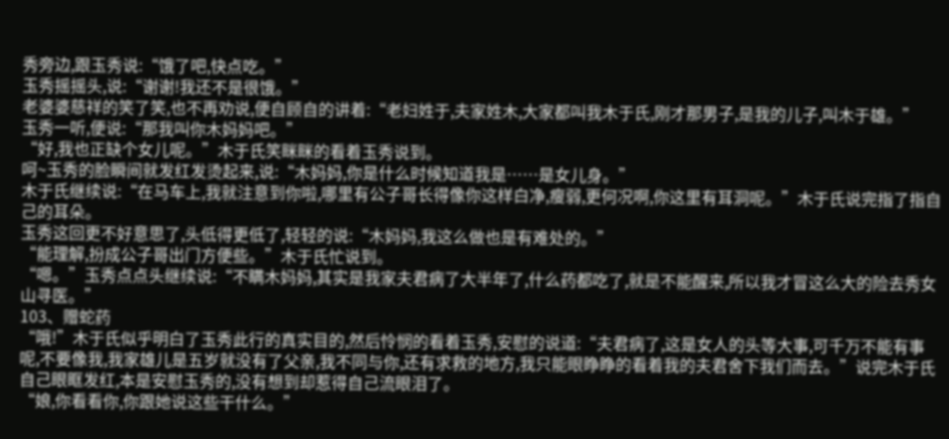秀旁边,跟玉秀说:“饿了吧,快点吃。”
玉秀摇摇头,说:“谢谢!我还不是很饿。”
老婆婆慈祥的笑了笑,也不再劝说,便自顾自的讲着:“老妇姓于,夫家姓木,大家都叫我木于氏,刚才那男子,是我的儿子,叫木于雄。”
玉秀一听,便说:“那我叫你木妈妈吧。”
“好,我也正缺个女儿呢。”木于氏笑眯眯的看着玉秀说到。
呵~玉秀的脸瞬间就发红发烫起来,说:“木妈妈,你是什么时候知道我是……是女儿身。”
木于氏继续说:“在马车上,我就注意到你啦,哪里有公子哥长得像你这样白净,瘦弱,更何况啊,你这里有耳洞呢。”木于氏说完指了指自己的耳朵。
玉秀这回更不好意思了,头低得更低了,轻轻的说:“木妈妈,我这么做也是有难处的。”
“能理解,扮成公子哥出门方便些。”木于氏忙说到。
“嗯。”玉秀点点头继续说:“不瞒木妈妈,其实是我家夫君病了大半年了,什么药都吃了,就是不能醒来,所以我才冒这么大的险去秀女山寻医。”
103、赠蛇药
“哦!”木于氏似乎明白了玉秀此行的真实目的,然后怜悯的看着玉秀,安慰的说道:“夫君病了,这是女人的头等大事,可千万不能有事呢,不要像我,我家雄儿是五岁就没有了父亲,我不同与你,还有求救的地方,我只能眼睁睁的看着我的夫君舍下我们而去。”说完木于氏自己眼眶发红,本是安慰玉秀的,没有想到却惹得自己流眼泪了。
“娘,你看看你,你跟她说这些干什么。”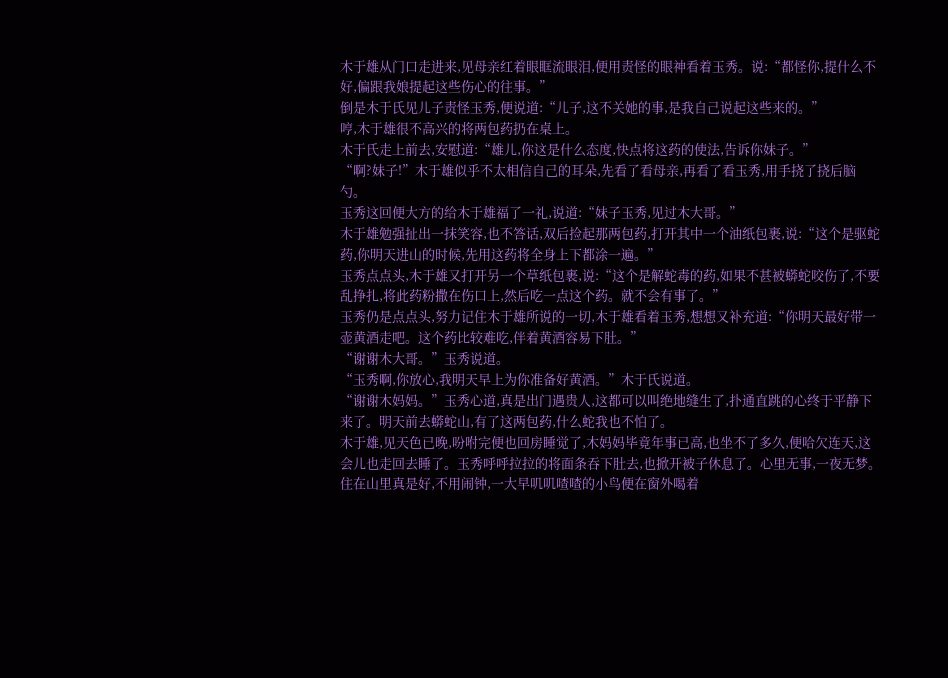木于雄从门口走进来,见母亲红着眼眶流眼泪,便用责怪的眼神看着玉秀。说:“都怪你,提什么不好,偏跟我娘提起这些伤心的往事。”
倒是木于氏见儿子责怪玉秀,便说道:“儿子,这不关她的事,是我自己说起这些来的。”
哼,木于雄很不高兴的将两包药扔在桌上。
木于氏走上前去,安慰道:“雄儿,你这是什么态度,快点将这药的使法,告诉你妹子。”
“啊?妹子!”木于雄似乎不太相信自己的耳朵,先看了看母亲,再看了看玉秀,用手挠了挠后脑勺。
玉秀这回便大方的给木于雄福了一礼,说道:“妹子玉秀,见过木大哥。”
木于雄勉强扯出一抹笑容,也不答话,双后捡起那两包药,打开其中一个油纸包裹,说:“这个是驱蛇药,你明天进山的时候,先用这药将全身上下都涂一遍。”
玉秀点点头,木于雄又打开另一个草纸包裹,说:“这个是解蛇毒的药,如果不甚被蟒蛇咬伤了,不要乱挣扎,将此药粉撒在伤口上,然后吃一点这个药。就不会有事了。”
玉秀仍是点点头,努力记住木于雄所说的一切,木于雄看着玉秀,想想又补充道:“你明天最好带一壶黄酒走吧。这个药比较难吃,伴着黄酒容易下肚。”
“谢谢木大哥。”玉秀说道。
“玉秀啊,你放心,我明天早上为你准备好黄酒。”木于氏说道。
“谢谢木妈妈。”玉秀心道,真是出门遇贵人,这都可以叫绝地缝生了,扑通直跳的心终于平静下来了。明天前去蟒蛇山,有了这两包药,什么蛇我也不怕了。
木于雄,见天色已晚,吩咐完便也回房睡觉了,木妈妈毕竟年事已高,也坐不了多久,便哈欠连天,这会儿也走回去睡了。玉秀呼呼拉拉的将面条吞下肚去,也掀开被子休息了。心里无事,一夜无梦。
住在山里真是好,不用闹钟,一大早叽叽喳喳的小鸟便在窗外喝着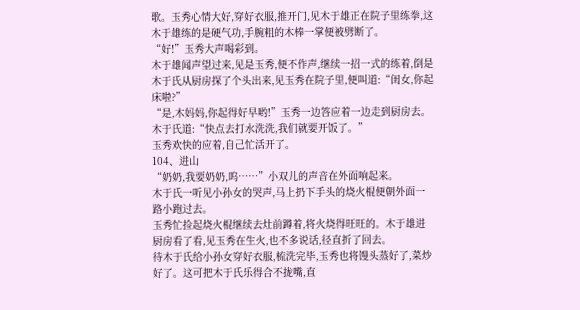歌。玉秀心情大好,穿好衣服,推开门,见木于雄正在院子里练拳,这木于雄练的是硬气功,手腕粗的木棒一掌便被劈断了。
“好!”玉秀大声喝彩到。
木于雄闻声望过来,见是玉秀,便不作声,继续一招一式的练着,倒是木于氏从厨房探了个头出来,见玉秀在院子里,便叫道:“闺女,你起床啦?”
“是,木妈妈,你起得好早哟!”玉秀一边答应着一边走到厨房去。
木于氏道:“快点去打水洗洗,我们就要开饭了。”
玉秀欢快的应着,自己忙活开了。
104、进山
“奶奶,我要奶奶,呜……”小双儿的声音在外面响起来。
木于氏一听见小孙女的哭声,马上扔下手头的烧火棍便朝外面一路小跑过去。
玉秀忙捡起烧火棍继续去灶前蹲着,将火烧得旺旺的。木于雄进厨房看了看,见玉秀在生火,也不多说话,径直折了回去。
待木于氏给小孙女穿好衣服,梳洗完毕,玉秀也将馒头蒸好了,菜炒好了。这可把木于氏乐得合不拢嘴,直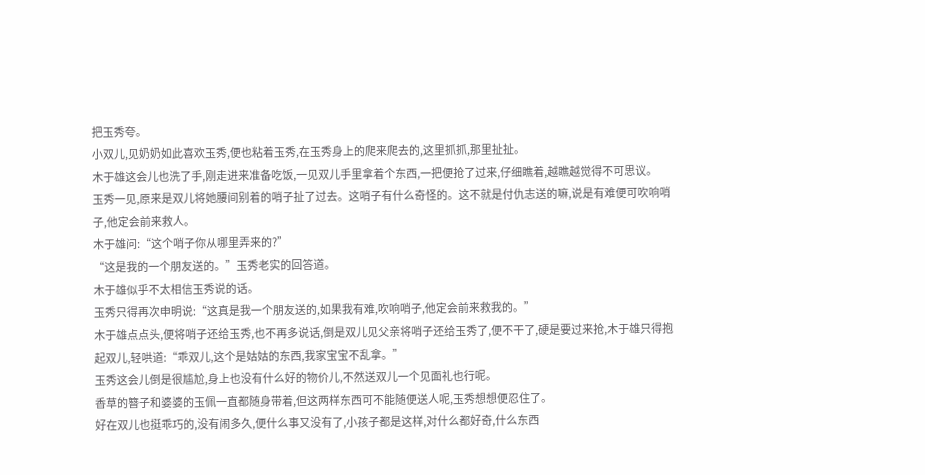把玉秀夸。
小双儿,见奶奶如此喜欢玉秀,便也粘着玉秀,在玉秀身上的爬来爬去的,这里抓抓,那里扯扯。
木于雄这会儿也洗了手,刚走进来准备吃饭,一见双儿手里拿着个东西,一把便抢了过来,仔细瞧着,越瞧越觉得不可思议。
玉秀一见,原来是双儿将她腰间别着的哨子扯了过去。这哨子有什么奇怪的。这不就是付仇志送的嘛,说是有难便可吹响哨子,他定会前来救人。
木于雄问:“这个哨子你从哪里弄来的?”
“这是我的一个朋友送的。”玉秀老实的回答道。
木于雄似乎不太相信玉秀说的话。
玉秀只得再次申明说:“这真是我一个朋友送的,如果我有难,吹响哨子,他定会前来救我的。”
木于雄点点头,便将哨子还给玉秀,也不再多说话,倒是双儿见父亲将哨子还给玉秀了,便不干了,硬是要过来抢,木于雄只得抱起双儿,轻哄道:“乖双儿,这个是姑姑的东西,我家宝宝不乱拿。”
玉秀这会儿倒是很尴尬,身上也没有什么好的物价儿,不然送双儿一个见面礼也行呢。
香草的簪子和婆婆的玉佩一直都随身带着,但这两样东西可不能随便送人呢,玉秀想想便忍住了。
好在双儿也挺乖巧的,没有闹多久,便什么事又没有了,小孩子都是这样,对什么都好奇,什么东西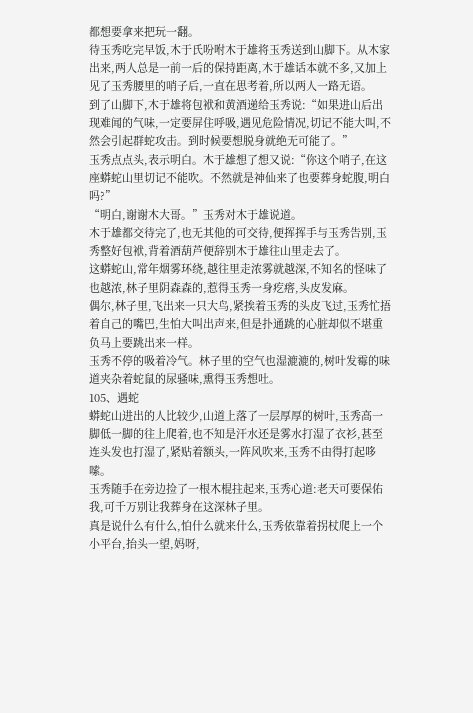都想要拿来把玩一翻。
待玉秀吃完早饭,木于氏吩咐木于雄将玉秀送到山脚下。从木家出来,两人总是一前一后的保持距离,木于雄话本就不多,又加上见了玉秀腰里的哨子后,一直在思考着,所以两人一路无语。
到了山脚下,木于雄将包袱和黄酒递给玉秀说:“如果进山后出现难闻的气味,一定要屏住呼吸,遇见危险情况,切记不能大叫,不然会引起群蛇攻击。到时候要想脱身就绝无可能了。”
玉秀点点头,表示明白。木于雄想了想又说:“你这个哨子,在这座蟒蛇山里切记不能吹。不然就是神仙来了也要葬身蛇腹,明白吗?”
“明白,谢谢木大哥。”玉秀对木于雄说道。
木于雄都交待完了,也无其他的可交待,便挥挥手与玉秀告别,玉秀整好包袱,背着酒葫芦便辞别木于雄往山里走去了。
这蟒蛇山,常年烟雾环绕,越往里走浓雾就越深,不知名的怪味了也越浓,林子里阴森森的,惹得玉秀一身疙瘩,头皮发麻。
偶尔,林子里,飞出来一只大鸟,紧挨着玉秀的头皮飞过,玉秀忙捂着自己的嘴巴,生怕大叫出声来,但是扑通跳的心脏却似不堪重负马上要跳出来一样。
玉秀不停的吸着冷气。林子里的空气也湿漉漉的,树叶发霉的味道夹杂着蛇鼠的尿骚味,熏得玉秀想吐。
105、遇蛇
蟒蛇山进出的人比较少,山道上落了一层厚厚的树叶,玉秀高一脚低一脚的往上爬着,也不知是汗水还是雾水打湿了衣衫,甚至连头发也打湿了,紧贴着额头,一阵风吹来,玉秀不由得打起哆嗦。
玉秀随手在旁边捡了一根木棍拄起来,玉秀心道:老天可要保佑我,可千万别让我葬身在这深林子里。
真是说什么有什么,怕什么就来什么,玉秀依靠着拐杖爬上一个小平台,抬头一望,妈呀,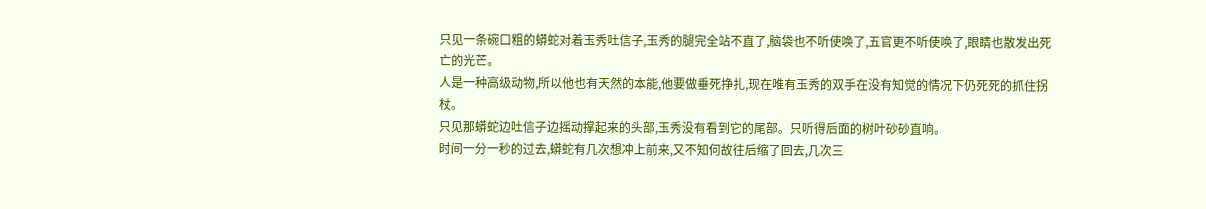只见一条碗口粗的蟒蛇对着玉秀吐信子,玉秀的腿完全站不直了,脑袋也不听使唤了,五官更不听使唤了,眼睛也散发出死亡的光芒。
人是一种高级动物,所以他也有天然的本能,他要做垂死挣扎,现在唯有玉秀的双手在没有知觉的情况下仍死死的抓住拐杖。
只见那蟒蛇边吐信子边摇动撑起来的头部,玉秀没有看到它的尾部。只听得后面的树叶砂砂直响。
时间一分一秒的过去,蟒蛇有几次想冲上前来,又不知何故往后缩了回去,几次三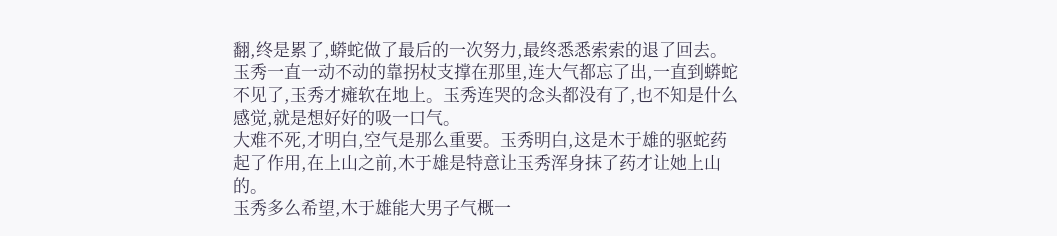翻,终是累了,蟒蛇做了最后的一次努力,最终悉悉索索的退了回去。
玉秀一直一动不动的靠拐杖支撑在那里,连大气都忘了出,一直到蟒蛇不见了,玉秀才瘫软在地上。玉秀连哭的念头都没有了,也不知是什么感觉,就是想好好的吸一口气。
大难不死,才明白,空气是那么重要。玉秀明白,这是木于雄的驱蛇药起了作用,在上山之前,木于雄是特意让玉秀浑身抹了药才让她上山的。
玉秀多么希望,木于雄能大男子气概一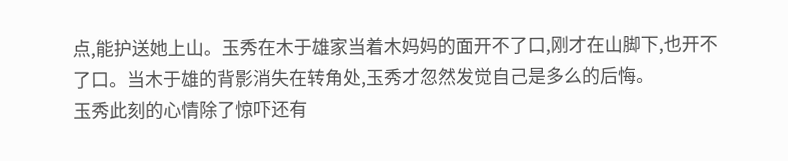点,能护送她上山。玉秀在木于雄家当着木妈妈的面开不了口,刚才在山脚下,也开不了口。当木于雄的背影消失在转角处,玉秀才忽然发觉自己是多么的后悔。
玉秀此刻的心情除了惊吓还有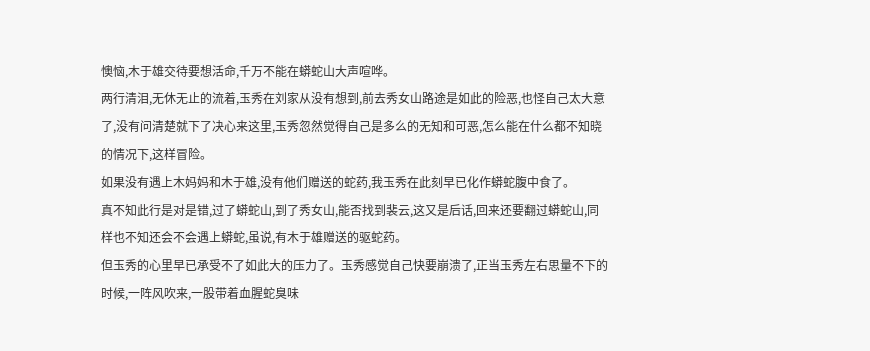懊恼,木于雄交待要想活命,千万不能在蟒蛇山大声喧哗。
两行清泪,无休无止的流着,玉秀在刘家从没有想到,前去秀女山路途是如此的险恶,也怪自己太大意了,没有问清楚就下了决心来这里,玉秀忽然觉得自己是多么的无知和可恶,怎么能在什么都不知晓的情况下,这样冒险。
如果没有遇上木妈妈和木于雄,没有他们赠送的蛇药,我玉秀在此刻早已化作蟒蛇腹中食了。
真不知此行是对是错,过了蟒蛇山,到了秀女山,能否找到裴云,这又是后话,回来还要翻过蟒蛇山,同样也不知还会不会遇上蟒蛇,虽说,有木于雄赠送的驱蛇药。
但玉秀的心里早已承受不了如此大的压力了。玉秀感觉自己快要崩溃了,正当玉秀左右思量不下的时候,一阵风吹来,一股带着血腥蛇臭味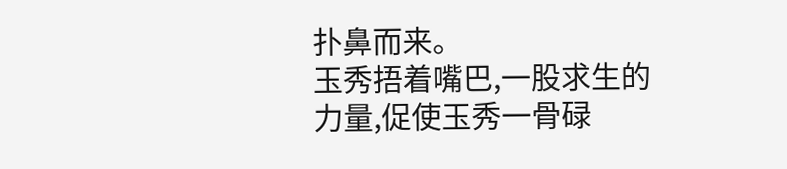扑鼻而来。
玉秀捂着嘴巴,一股求生的力量,促使玉秀一骨碌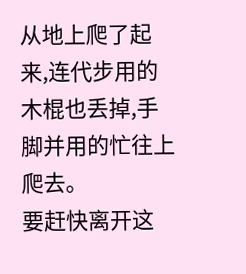从地上爬了起来,连代步用的木棍也丢掉,手脚并用的忙往上爬去。
要赶快离开这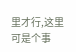里才行,这里可是个事